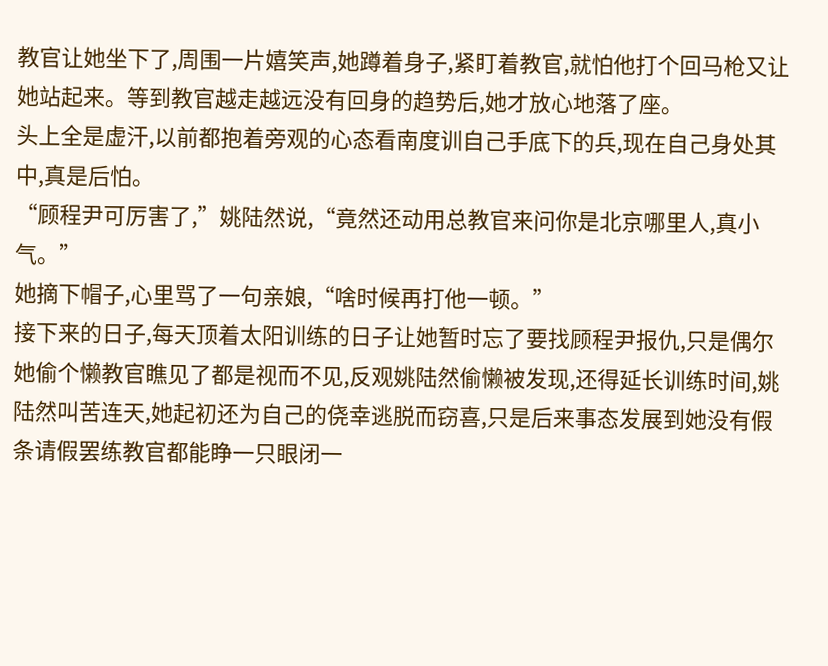教官让她坐下了,周围一片嬉笑声,她蹲着身子,紧盯着教官,就怕他打个回马枪又让她站起来。等到教官越走越远没有回身的趋势后,她才放心地落了座。
头上全是虚汗,以前都抱着旁观的心态看南度训自己手底下的兵,现在自己身处其中,真是后怕。
“顾程尹可厉害了,”姚陆然说,“竟然还动用总教官来问你是北京哪里人,真小气。”
她摘下帽子,心里骂了一句亲娘,“啥时候再打他一顿。”
接下来的日子,每天顶着太阳训练的日子让她暂时忘了要找顾程尹报仇,只是偶尔她偷个懒教官瞧见了都是视而不见,反观姚陆然偷懒被发现,还得延长训练时间,姚陆然叫苦连天,她起初还为自己的侥幸逃脱而窃喜,只是后来事态发展到她没有假条请假罢练教官都能睁一只眼闭一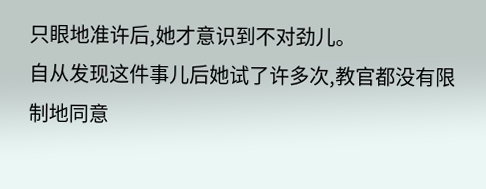只眼地准许后,她才意识到不对劲儿。
自从发现这件事儿后她试了许多次,教官都没有限制地同意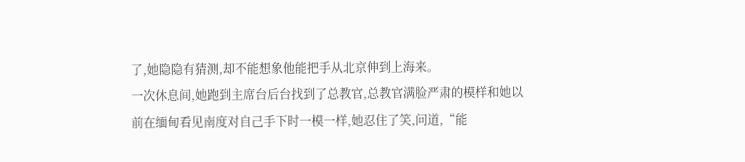了,她隐隐有猜测,却不能想象他能把手从北京伸到上海来。
一次休息间,她跑到主席台后台找到了总教官,总教官满脸严肃的模样和她以前在缅甸看见南度对自己手下时一模一样,她忍住了笑,问道,“能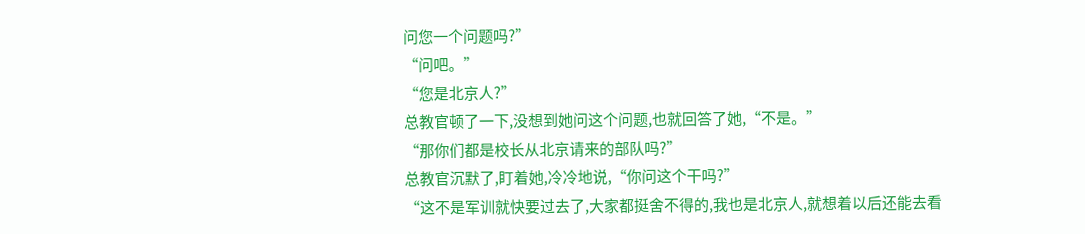问您一个问题吗?”
“问吧。”
“您是北京人?”
总教官顿了一下,没想到她问这个问题,也就回答了她,“不是。”
“那你们都是校长从北京请来的部队吗?”
总教官沉默了,盯着她,冷冷地说,“你问这个干吗?”
“这不是军训就快要过去了,大家都挺舍不得的,我也是北京人,就想着以后还能去看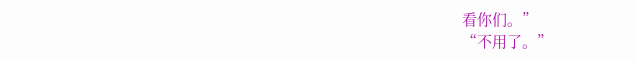看你们。”
“不用了。”